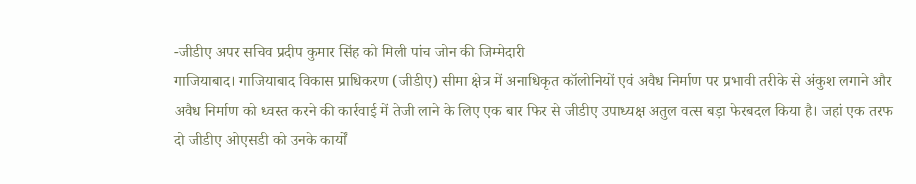-जीडीए अपर सचिव प्रदीप कुमार सिंह को मिली पांच जोन की जिम्मेदारी
गाजियाबाद। गाजियाबाद विकास प्राधिकरण (जीडीए) सीमा क्षेत्र में अनाधिकृत कॉलोनियों एवं अवैध निर्माण पर प्रभावी तरीके से अंकुश लगाने और अवैध निर्माण को ध्वस्त करने की कार्रवाई में तेजी लाने के लिए एक बार फिर से जीडीए उपाध्यक्ष अतुल वत्स बड़ा फेरबदल किया है। जहां एक तरफ दो जीडीए ओएसडी को उनके कार्यों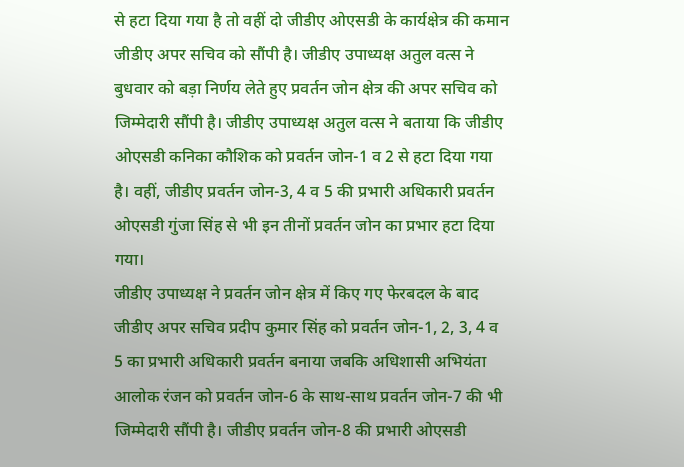से हटा दिया गया है तो वहीं दो जीडीए ओएसडी के कार्यक्षेत्र की कमान जीडीए अपर सचिव को सौंपी है। जीडीए उपाध्यक्ष अतुल वत्स ने बुधवार को बड़ा निर्णय लेते हुए प्रवर्तन जोन क्षेत्र की अपर सचिव को जिम्मेदारी सौंपी है। जीडीए उपाध्यक्ष अतुल वत्स ने बताया कि जीडीए ओएसडी कनिका कौशिक को प्रवर्तन जोन-1 व 2 से हटा दिया गया है। वहीं, जीडीए प्रवर्तन जोन-3, 4 व 5 की प्रभारी अधिकारी प्रवर्तन ओएसडी गुंजा सिंह से भी इन तीनों प्रवर्तन जोन का प्रभार हटा दिया गया।
जीडीए उपाध्यक्ष ने प्रवर्तन जोन क्षेत्र में किए गए फेरबदल के बाद जीडीए अपर सचिव प्रदीप कुमार सिंह को प्रवर्तन जोन-1, 2, 3, 4 व 5 का प्रभारी अधिकारी प्रवर्तन बनाया जबकि अधिशासी अभियंता आलोक रंजन को प्रवर्तन जोन-6 के साथ-साथ प्रवर्तन जोन-7 की भी जिम्मेदारी सौंपी है। जीडीए प्रवर्तन जोन-8 की प्रभारी ओएसडी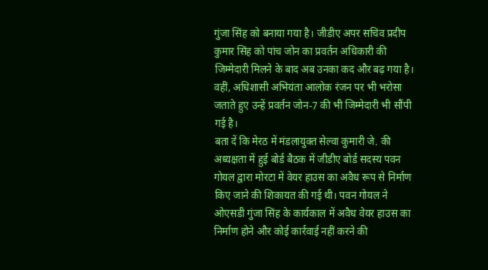गुंजा सिंह को बनाया गया है। जीडीए अपर सचिव प्रदीप कुमार सिंह को पांच जोन का प्रवर्तन अधिकारी की जिम्मेदारी मिलने के बाद अब उनका कद और बढ़ गया है। वहीं, अधिशासी अभियंता आलोक रंजन पर भी भरोसा जताते हुए उन्हें प्रवर्तन जोन-7 की भी जिम्मेदारी भी सौंपी गई है।
बता दें कि मेरठ में मंडलायुक्त सेल्वा कुमारी जे. की अध्यक्षता में हुई बोर्ड बैठक में जीडीए बोर्ड सदस्य पवन गोयल द्वारा मोरटा में वेयर हाउस का अवैध रूप से निर्माण किए जाने की शिकायत की गई थी। पवन गोयल ने ओएसडी गुंजा सिंह के कार्यकाल में अवैध वेयर हाउस का निर्माण होने और कोई कार्रवाई नहीं करने की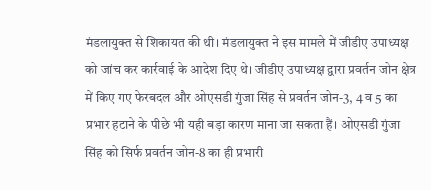मंडलायुक्त से शिकायत की थी। मंडलायुक्त ने इस मामले में जीडीए उपाध्यक्ष को जांच कर कार्रवाई के आदेश दिए थे। जीडीए उपाध्यक्ष द्वारा प्रवर्तन जोन क्षेत्र में किए गए फेरबदल और ओएसडी गुंजा सिंह से प्रवर्तन जोन-3, 4 व 5 का प्रभार हटाने के पीछे भी यही बड़ा कारण माना जा सकता हैं। ओएसडी गुंजा सिंह को सिर्फ प्रवर्तन जोन-8 का ही प्रभारी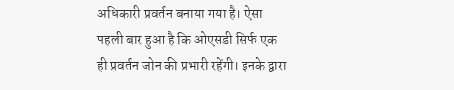अधिकारी प्रवर्तन बनाया गया है। ऐसा पहली बार हुआ है कि ओएसडी सिर्फ एक ही प्रवर्तन जोन की प्रभारी रहेंगी। इनके द्वारा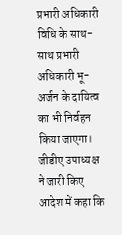प्रभारी अधिकारी विधि के साथ-साथ प्रभारी अधिकारी भू-अर्जन के दायित्व का भी निर्वहन किया जाएगा।
जीडीए उपाध्यक्ष ने जारी किए आदेश में कहा कि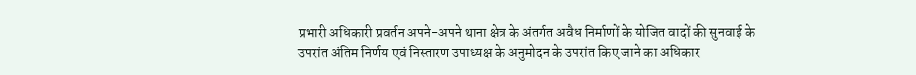प्रभारी अधिकारी प्रवर्तन अपने-अपने थाना क्षेत्र के अंतर्गत अवैध निर्माणों के योजित वादों की सुनवाई के उपरांत अंतिम निर्णय एवं निस्तारण उपाध्यक्ष के अनुमोदन के उपरांत किए जाने का अधिकार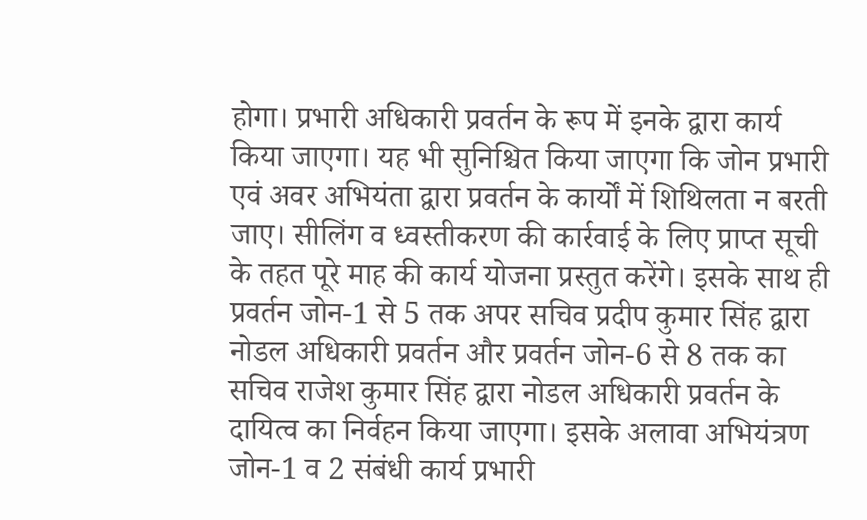होगा। प्रभारी अधिकारी प्रवर्तन के रूप में इनके द्वारा कार्य किया जाएगा। यह भी सुनिश्चित किया जाएगा कि जोन प्रभारी एवं अवर अभियंता द्वारा प्रवर्तन के कार्यों में शिथिलता न बरती जाए। सीलिंग व ध्वस्तीकरण की कार्रवाई के लिए प्राप्त सूची के तहत पूरे माह की कार्य योजना प्रस्तुत करेंगे। इसके साथ ही प्रवर्तन जोन-1 से 5 तक अपर सचिव प्रदीप कुमार सिंह द्वारा नोडल अधिकारी प्रवर्तन और प्रवर्तन जोन-6 से 8 तक का सचिव राजेश कुमार सिंह द्वारा नोडल अधिकारी प्रवर्तन के दायित्व का निर्वहन किया जाएगा। इसके अलावा अभियंत्रण जोन-1 व 2 संबंधी कार्य प्रभारी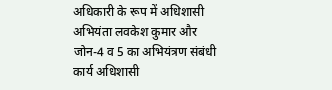अधिकारी के रूप में अधिशासी अभियंता लवकेश कुमार और जोन-4 व 5 का अभियंत्रण संबंधी कार्य अधिशासी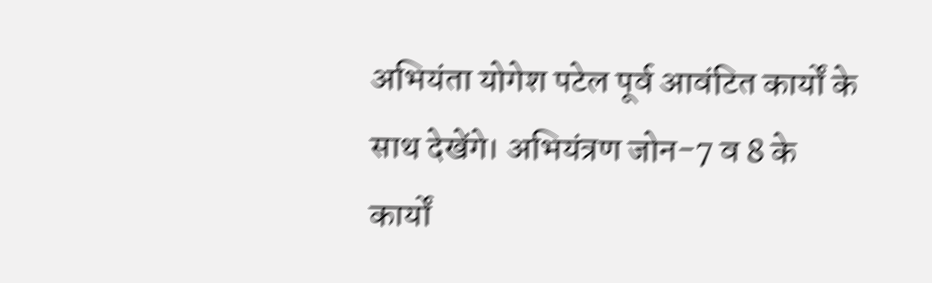अभियंता योगेश पटेल पूर्व आवंटित कार्यों के साथ देखेंगे। अभियंत्रण जोन-7 व 8 के कार्यों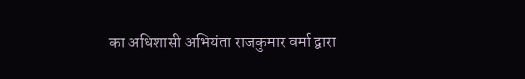का अधिशासी अभियंता राजकुमार वर्मा द्वारा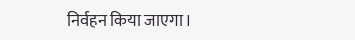निर्वहन किया जाएगा।